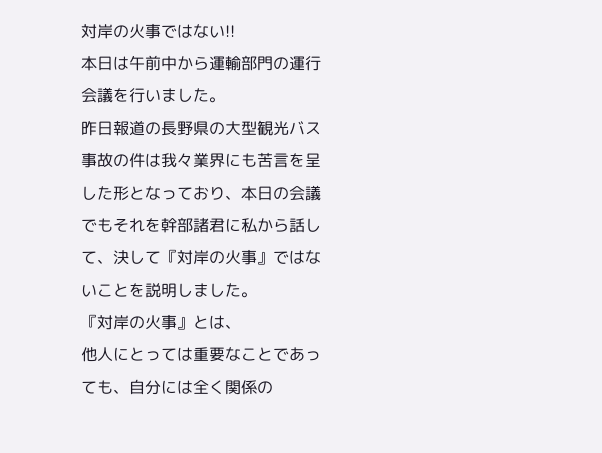対岸の火事ではない!!
本日は午前中から運輸部門の運行会議を行いました。
昨日報道の長野県の大型観光バス事故の件は我々業界にも苦言を呈した形となっており、本日の会議でもそれを幹部諸君に私から話して、決して『対岸の火事』ではないことを説明しました。
『対岸の火事』とは、
他人にとっては重要なことであっても、自分には全く関係の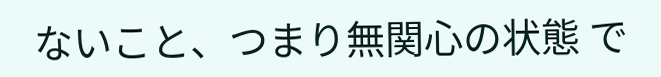ないこと、つまり無関心の状態 で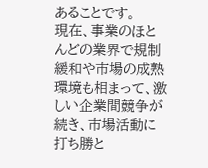あることです。
現在、事業のほとんどの業界で規制緩和や市場の成熟環境も相まって、激しい企業間競争が続き、市場活動に打ち勝と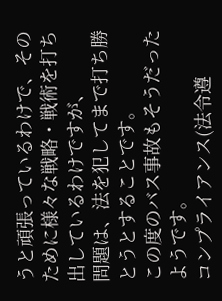うと頑張っているわけで、そのために様々な戦略・戦術を打ち出しているわけですが、
問題は、法を犯してまで打ち勝とうとすることです。
この度のバス事故もそうだったようです。
コンプライアンス(法令遵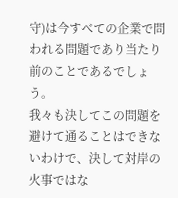守)は今すべての企業で問われる問題であり当たり前のことであるでしょう。
我々も決してこの問題を避けて通ることはできないわけで、決して対岸の火事ではな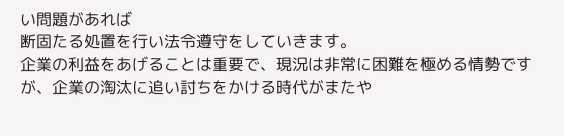い問題があれば
断固たる処置を行い法令遵守をしていきます。
企業の利益をあげることは重要で、現況は非常に困難を極める情勢ですが、企業の淘汰に追い討ちをかける時代がまたや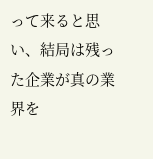って来ると思い、結局は残った企業が真の業界を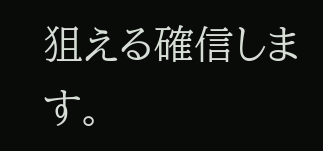狙える確信します。